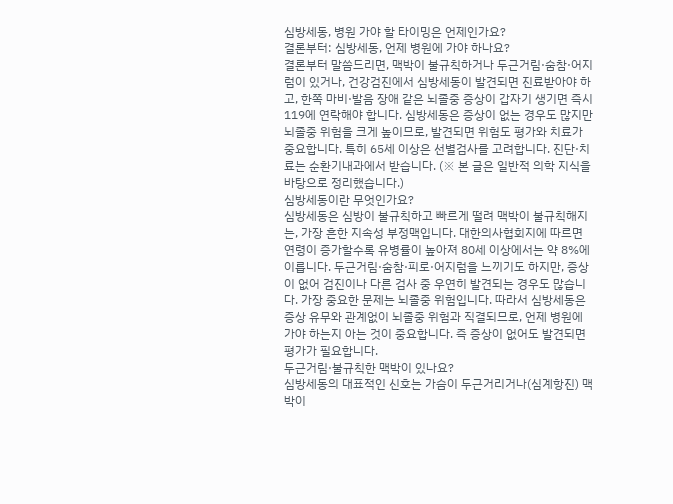심방세동, 병원 가야 할 타이밍은 언제인가요?
결론부터: 심방세동, 언제 병원에 가야 하나요?
결론부터 말씀드리면, 맥박이 불규칙하거나 두근거림·숨참·어지럼이 있거나, 건강검진에서 심방세동이 발견되면 진료받아야 하고, 한쪽 마비·발음 장애 같은 뇌졸중 증상이 갑자기 생기면 즉시 119에 연락해야 합니다. 심방세동은 증상이 없는 경우도 많지만 뇌졸중 위험을 크게 높이므로, 발견되면 위험도 평가와 치료가 중요합니다. 특히 65세 이상은 선별검사를 고려합니다. 진단·치료는 순환기내과에서 받습니다. (※ 본 글은 일반적 의학 지식을 바탕으로 정리했습니다.)
심방세동이란 무엇인가요?
심방세동은 심방이 불규칙하고 빠르게 떨려 맥박이 불규칙해지는, 가장 흔한 지속성 부정맥입니다. 대한의사협회지에 따르면 연령이 증가할수록 유병률이 높아져 80세 이상에서는 약 8%에 이릅니다. 두근거림·숨참·피로·어지럼을 느끼기도 하지만, 증상이 없어 검진이나 다른 검사 중 우연히 발견되는 경우도 많습니다. 가장 중요한 문제는 뇌졸중 위험입니다. 따라서 심방세동은 증상 유무와 관계없이 뇌졸중 위험과 직결되므로, 언제 병원에 가야 하는지 아는 것이 중요합니다. 즉 증상이 없어도 발견되면 평가가 필요합니다.
두근거림·불규칙한 맥박이 있나요?
심방세동의 대표적인 신호는 가슴이 두근거리거나(심계항진) 맥박이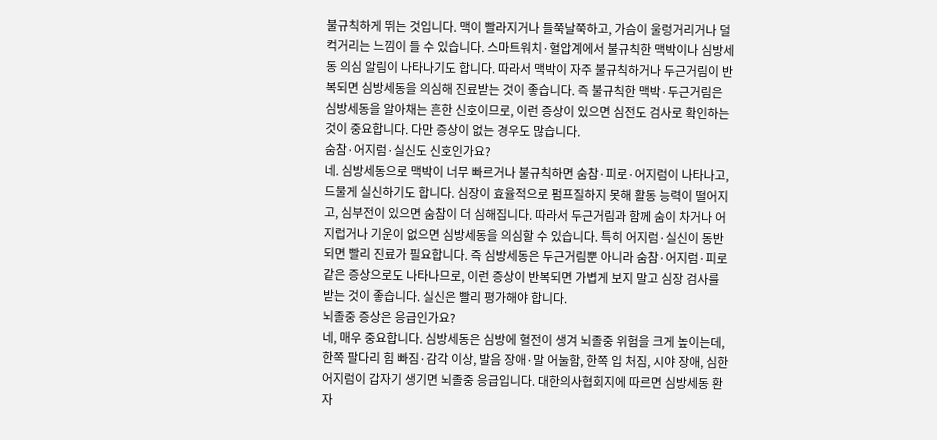불규칙하게 뛰는 것입니다. 맥이 빨라지거나 들쭉날쭉하고, 가슴이 울렁거리거나 덜컥거리는 느낌이 들 수 있습니다. 스마트워치·혈압계에서 불규칙한 맥박이나 심방세동 의심 알림이 나타나기도 합니다. 따라서 맥박이 자주 불규칙하거나 두근거림이 반복되면 심방세동을 의심해 진료받는 것이 좋습니다. 즉 불규칙한 맥박·두근거림은 심방세동을 알아채는 흔한 신호이므로, 이런 증상이 있으면 심전도 검사로 확인하는 것이 중요합니다. 다만 증상이 없는 경우도 많습니다.
숨참·어지럼·실신도 신호인가요?
네. 심방세동으로 맥박이 너무 빠르거나 불규칙하면 숨참·피로·어지럼이 나타나고, 드물게 실신하기도 합니다. 심장이 효율적으로 펌프질하지 못해 활동 능력이 떨어지고, 심부전이 있으면 숨참이 더 심해집니다. 따라서 두근거림과 함께 숨이 차거나 어지럽거나 기운이 없으면 심방세동을 의심할 수 있습니다. 특히 어지럼·실신이 동반되면 빨리 진료가 필요합니다. 즉 심방세동은 두근거림뿐 아니라 숨참·어지럼·피로 같은 증상으로도 나타나므로, 이런 증상이 반복되면 가볍게 보지 말고 심장 검사를 받는 것이 좋습니다. 실신은 빨리 평가해야 합니다.
뇌졸중 증상은 응급인가요?
네, 매우 중요합니다. 심방세동은 심방에 혈전이 생겨 뇌졸중 위험을 크게 높이는데, 한쪽 팔다리 힘 빠짐·감각 이상, 발음 장애·말 어눌함, 한쪽 입 처짐, 시야 장애, 심한 어지럼이 갑자기 생기면 뇌졸중 응급입니다. 대한의사협회지에 따르면 심방세동 환자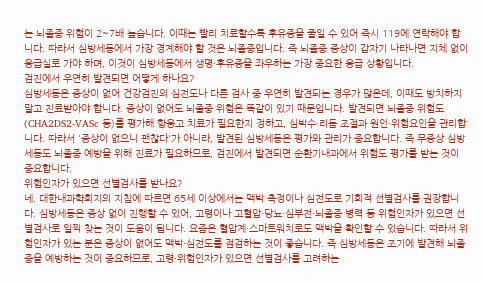는 뇌졸중 위험이 2~7배 높습니다. 이때는 빨리 치료할수록 후유증을 줄일 수 있어 즉시 119에 연락해야 합니다. 따라서 심방세동에서 가장 경계해야 할 것은 뇌졸중입니다. 즉 뇌졸중 증상이 갑자기 나타나면 지체 없이 응급실로 가야 하며, 이것이 심방세동에서 생명·후유증을 좌우하는 가장 중요한 응급 상황입니다.
검진에서 우연히 발견되면 어떻게 하나요?
심방세동은 증상이 없어 건강검진의 심전도나 다른 검사 중 우연히 발견되는 경우가 많은데, 이때도 방치하지 말고 진료받아야 합니다. 증상이 없어도 뇌졸중 위험은 똑같이 있기 때문입니다. 발견되면 뇌졸중 위험도(CHA2DS2-VASc 등)를 평가해 항응고 치료가 필요한지 정하고, 심박수·리듬 조절과 원인·위험요인을 관리합니다. 따라서 '증상이 없으니 괜찮다'가 아니라, 발견된 심방세동은 평가와 관리가 중요합니다. 즉 무증상 심방세동도 뇌졸중 예방을 위해 진료가 필요하므로, 검진에서 발견되면 순환기내과에서 위험도 평가를 받는 것이 중요합니다.
위험인자가 있으면 선별검사를 받나요?
네. 대한내과학회지의 지침에 따르면 65세 이상에서는 맥박 측정이나 심전도로 기회적 선별검사를 권장합니다. 심방세동은 증상 없이 진행할 수 있어, 고령이나 고혈압·당뇨·심부전·뇌졸중 병력 등 위험인자가 있으면 선별검사로 일찍 찾는 것이 도움이 됩니다. 요즘은 혈압계·스마트워치로도 맥박을 확인할 수 있습니다. 따라서 위험인자가 있는 분은 증상이 없어도 맥박·심전도를 점검하는 것이 좋습니다. 즉 심방세동은 조기에 발견해 뇌졸중을 예방하는 것이 중요하므로, 고령·위험인자가 있으면 선별검사를 고려하는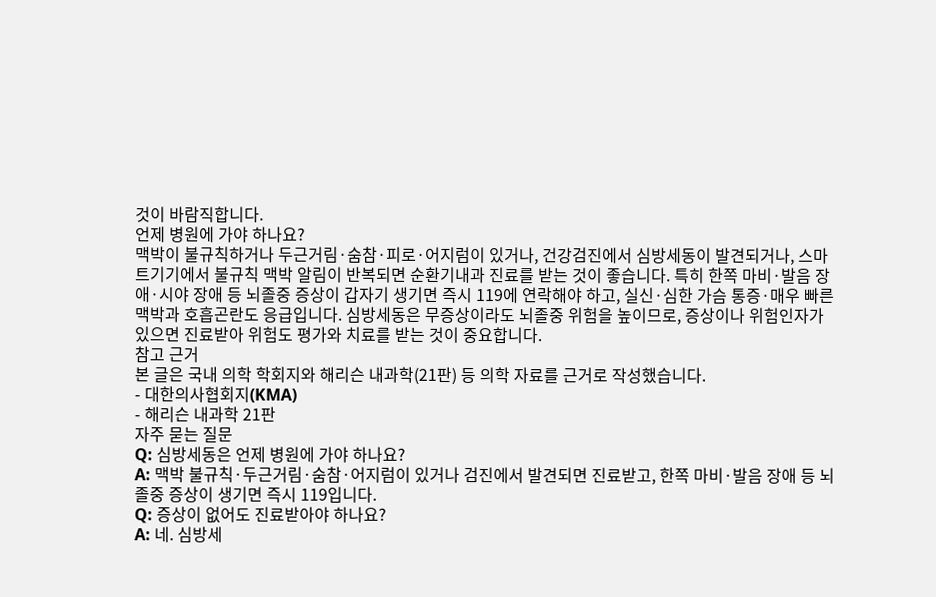것이 바람직합니다.
언제 병원에 가야 하나요?
맥박이 불규칙하거나 두근거림·숨참·피로·어지럼이 있거나, 건강검진에서 심방세동이 발견되거나, 스마트기기에서 불규칙 맥박 알림이 반복되면 순환기내과 진료를 받는 것이 좋습니다. 특히 한쪽 마비·발음 장애·시야 장애 등 뇌졸중 증상이 갑자기 생기면 즉시 119에 연락해야 하고, 실신·심한 가슴 통증·매우 빠른 맥박과 호흡곤란도 응급입니다. 심방세동은 무증상이라도 뇌졸중 위험을 높이므로, 증상이나 위험인자가 있으면 진료받아 위험도 평가와 치료를 받는 것이 중요합니다.
참고 근거
본 글은 국내 의학 학회지와 해리슨 내과학(21판) 등 의학 자료를 근거로 작성했습니다.
- 대한의사협회지(KMA)
- 해리슨 내과학 21판
자주 묻는 질문
Q: 심방세동은 언제 병원에 가야 하나요?
A: 맥박 불규칙·두근거림·숨참·어지럼이 있거나 검진에서 발견되면 진료받고, 한쪽 마비·발음 장애 등 뇌졸중 증상이 생기면 즉시 119입니다.
Q: 증상이 없어도 진료받아야 하나요?
A: 네. 심방세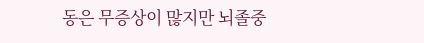동은 무증상이 많지만 뇌졸중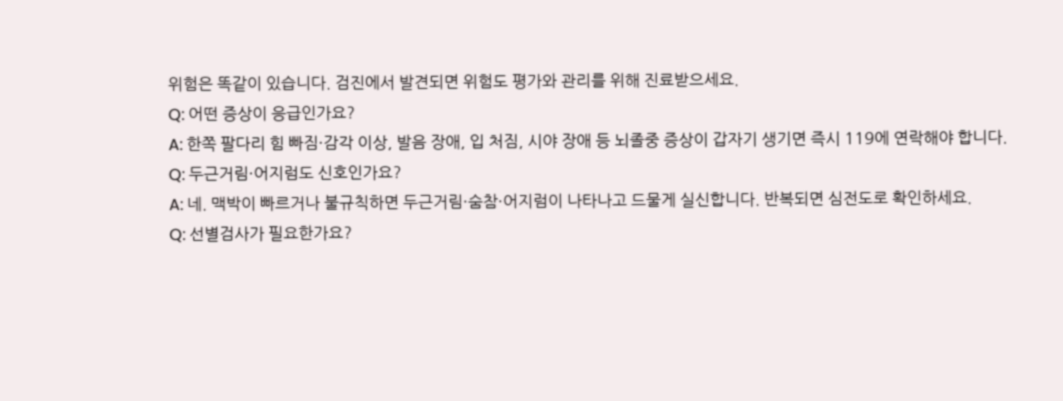위험은 똑같이 있습니다. 검진에서 발견되면 위험도 평가와 관리를 위해 진료받으세요.
Q: 어떤 증상이 응급인가요?
A: 한쪽 팔다리 힘 빠짐·감각 이상, 발음 장애, 입 처짐, 시야 장애 등 뇌졸중 증상이 갑자기 생기면 즉시 119에 연락해야 합니다.
Q: 두근거림·어지럼도 신호인가요?
A: 네. 맥박이 빠르거나 불규칙하면 두근거림·숨참·어지럼이 나타나고 드물게 실신합니다. 반복되면 심전도로 확인하세요.
Q: 선별검사가 필요한가요?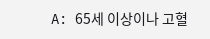A: 65세 이상이나 고혈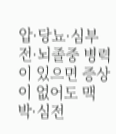압·당뇨·심부전·뇌졸중 병력이 있으면 증상이 없어도 맥박·심전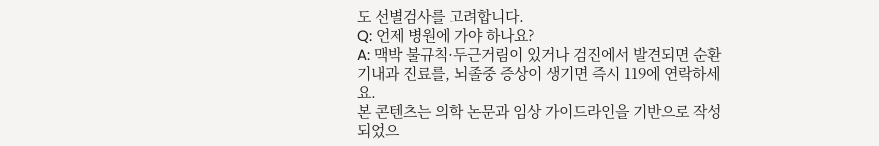도 선별검사를 고려합니다.
Q: 언제 병원에 가야 하나요?
A: 맥박 불규칙·두근거림이 있거나 검진에서 발견되면 순환기내과 진료를, 뇌졸중 증상이 생기면 즉시 119에 연락하세요.
본 콘텐츠는 의학 논문과 임상 가이드라인을 기반으로 작성되었으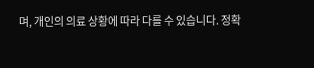며, 개인의 의료 상황에 따라 다를 수 있습니다. 정확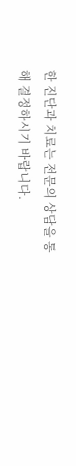한 진단과 치료는 전문의 상담을 통해 결정하시기 바랍니다.